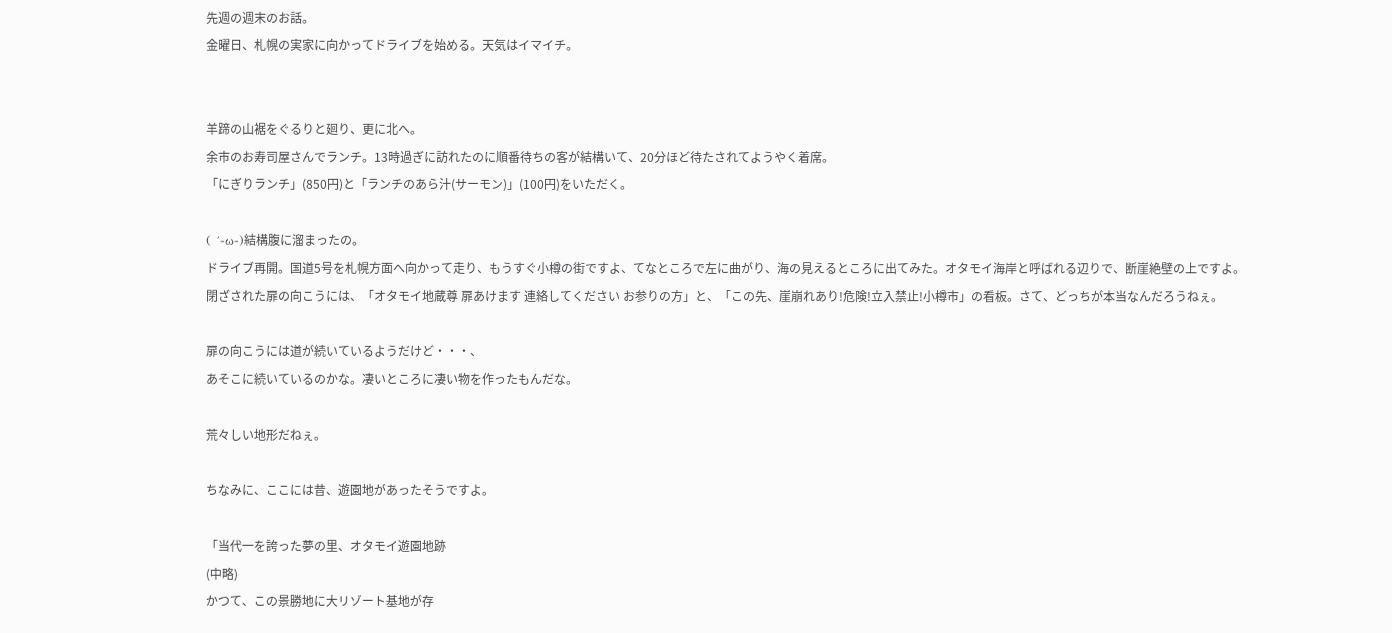先週の週末のお話。
金曜日、札幌の実家に向かってドライブを始める。天気はイマイチ。


羊蹄の山裾をぐるりと廻り、更に北へ。
余市のお寿司屋さんでランチ。13時過ぎに訪れたのに順番待ちの客が結構いて、20分ほど待たされてようやく着席。
「にぎりランチ」(850円)と「ランチのあら汁(サーモン)」(100円)をいただく。

( ´-ω-)結構腹に溜まったの。
ドライブ再開。国道5号を札幌方面へ向かって走り、もうすぐ小樽の街ですよ、てなところで左に曲がり、海の見えるところに出てみた。オタモイ海岸と呼ばれる辺りで、断崖絶壁の上ですよ。
閉ざされた扉の向こうには、「オタモイ地蔵尊 扉あけます 連絡してください お参りの方」と、「この先、崖崩れあり!危険!立入禁止!小樽市」の看板。さて、どっちが本当なんだろうねぇ。

扉の向こうには道が続いているようだけど・・・、
あそこに続いているのかな。凄いところに凄い物を作ったもんだな。

荒々しい地形だねぇ。

ちなみに、ここには昔、遊園地があったそうですよ。

「当代一を誇った夢の里、オタモイ遊園地跡
(中略)
かつて、この景勝地に大リゾート基地が存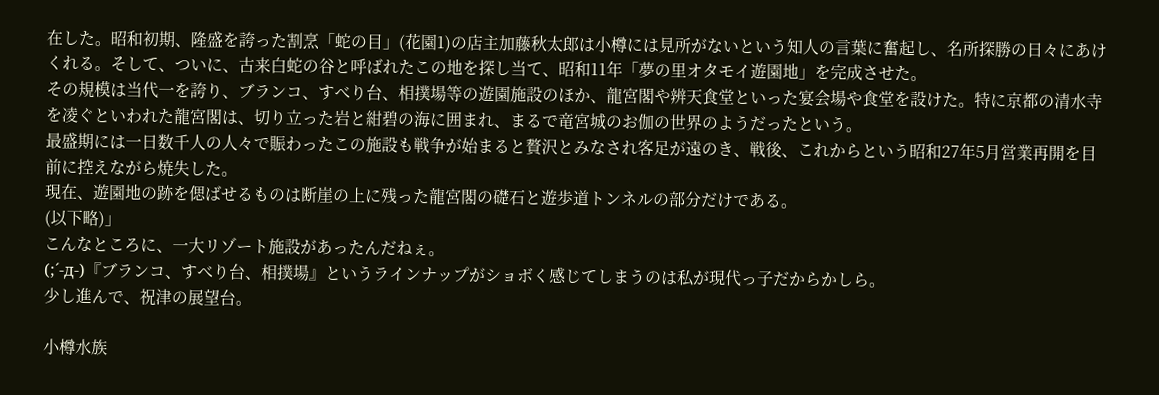在した。昭和初期、隆盛を誇った割烹「蛇の目」(花園1)の店主加藤秋太郎は小樽には見所がないという知人の言葉に奮起し、名所探勝の日々にあけくれる。そして、ついに、古来白蛇の谷と呼ばれたこの地を探し当て、昭和11年「夢の里オタモイ遊園地」を完成させた。
その規模は当代一を誇り、ブランコ、すべり台、相撲場等の遊園施設のほか、龍宮閣や辨天食堂といった宴会場や食堂を設けた。特に京都の清水寺を凌ぐといわれた龍宮閣は、切り立った岩と紺碧の海に囲まれ、まるで竜宮城のお伽の世界のようだったという。
最盛期には一日数千人の人々で賑わったこの施設も戦争が始まると贅沢とみなされ客足が遠のき、戦後、これからという昭和27年5月営業再開を目前に控えながら焼失した。
現在、遊園地の跡を偲ばせるものは断崖の上に残った龍宮閣の礎石と遊歩道トンネルの部分だけである。
(以下略)」
こんなところに、一大リゾート施設があったんだねぇ。
(;´-д-)『ブランコ、すべり台、相撲場』というラインナップがショボく感じてしまうのは私が現代っ子だからかしら。
少し進んで、祝津の展望台。

小樽水族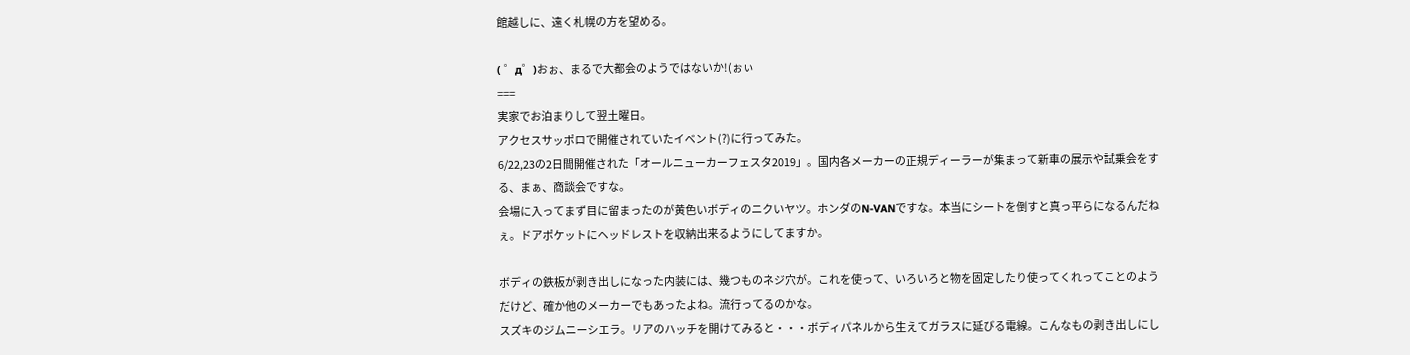館越しに、遠く札幌の方を望める。

( ゜д゜)おぉ、まるで大都会のようではないか!(ぉぃ
===
実家でお泊まりして翌土曜日。
アクセスサッポロで開催されていたイベント(?)に行ってみた。
6/22,23の2日間開催された「オールニューカーフェスタ2019」。国内各メーカーの正規ディーラーが集まって新車の展示や試乗会をする、まぁ、商談会ですな。
会場に入ってまず目に留まったのが黄色いボディのニクいヤツ。ホンダのN-VANですな。本当にシートを倒すと真っ平らになるんだねぇ。ドアポケットにヘッドレストを収納出来るようにしてますか。

ボディの鉄板が剥き出しになった内装には、幾つものネジ穴が。これを使って、いろいろと物を固定したり使ってくれってことのようだけど、確か他のメーカーでもあったよね。流行ってるのかな。
スズキのジムニーシエラ。リアのハッチを開けてみると・・・ボディパネルから生えてガラスに延びる電線。こんなもの剥き出しにし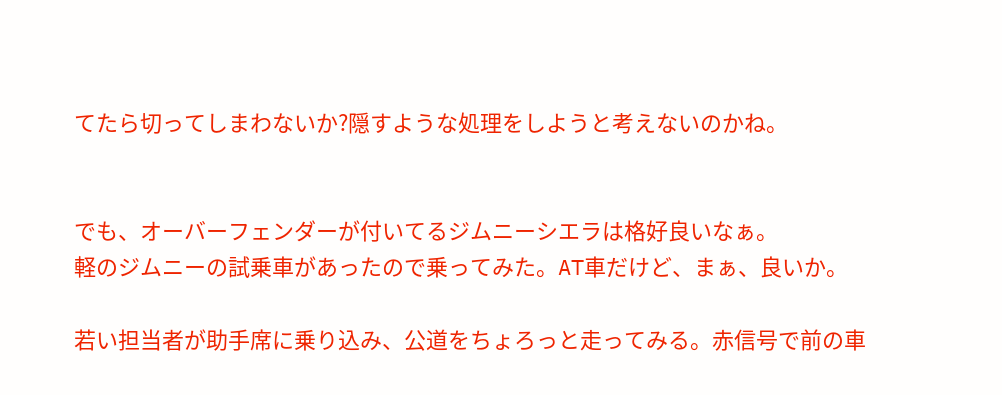てたら切ってしまわないか?隠すような処理をしようと考えないのかね。


でも、オーバーフェンダーが付いてるジムニーシエラは格好良いなぁ。
軽のジムニーの試乗車があったので乗ってみた。AT車だけど、まぁ、良いか。

若い担当者が助手席に乗り込み、公道をちょろっと走ってみる。赤信号で前の車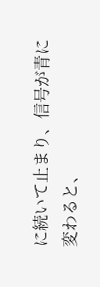に続いて止まり、信号が青に変わると、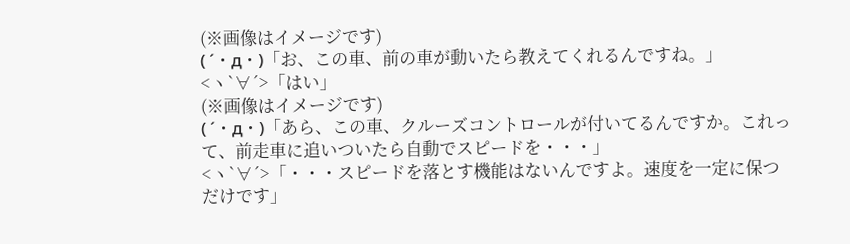(※画像はイメージです)
( ´・д・)「お、この車、前の車が動いたら教えてくれるんですね。」
<ヽ`∀´>「はい」
(※画像はイメージです)
( ´・д・)「あら、この車、クルーズコントロールが付いてるんですか。これって、前走車に追いついたら自動でスピードを・・・」
<ヽ`∀´>「・・・スピードを落とす機能はないんですよ。速度を一定に保つだけです」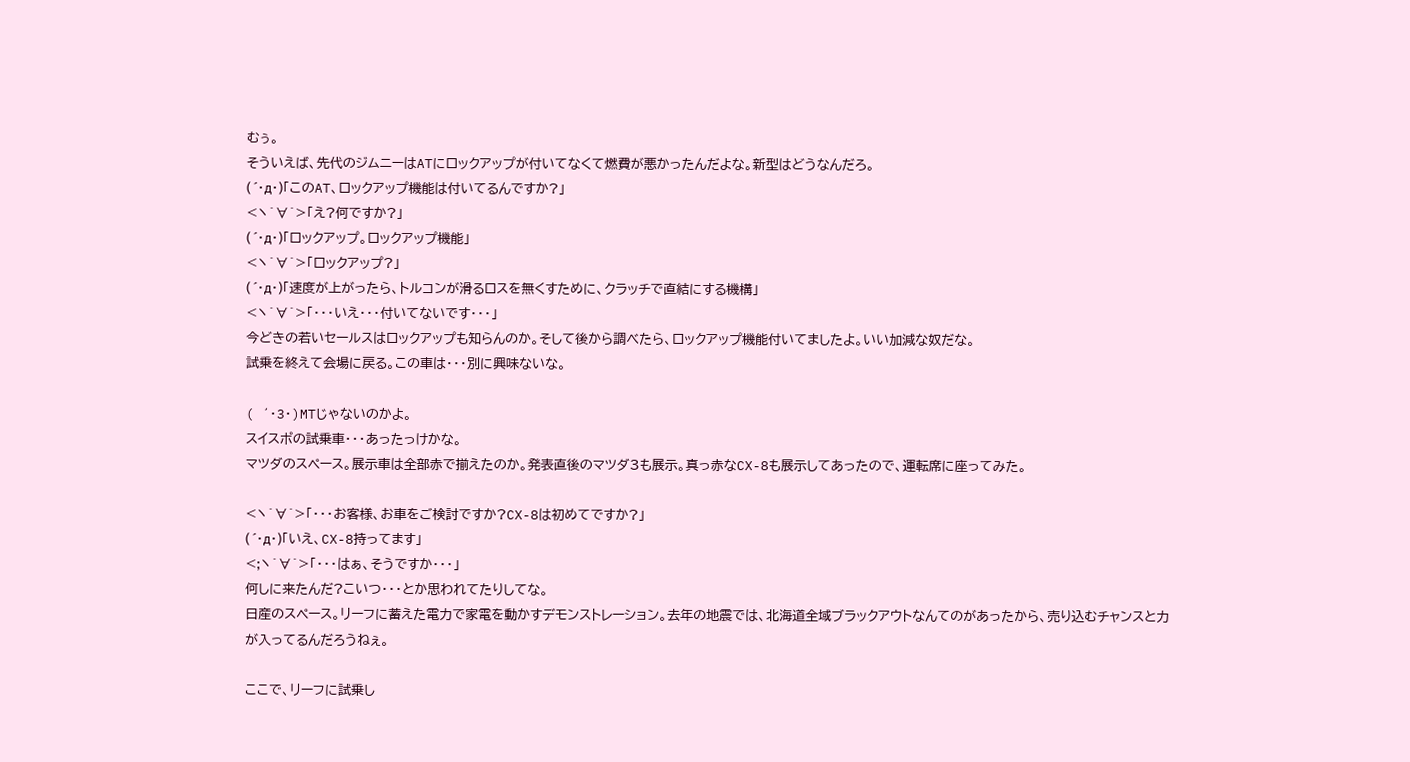むぅ。
そういえば、先代のジムニーはATにロックアップが付いてなくて燃費が悪かったんだよな。新型はどうなんだろ。
( ´・д・)「このAT、ロックアップ機能は付いてるんですか?」
<ヽ`∀´>「え?何ですか?」
( ´・д・)「ロックアップ。ロックアップ機能」
<ヽ`∀´>「ロックアップ?」
( ´・д・)「速度が上がったら、トルコンが滑るロスを無くすために、クラッチで直結にする機構」
<ヽ`∀´>「・・・いえ・・・付いてないです・・・」
今どきの若いセールスはロックアップも知らんのか。そして後から調べたら、ロックアップ機能付いてましたよ。いい加減な奴だな。
試乗を終えて会場に戻る。この車は・・・別に興味ないな。

( ´・3・)MTじゃないのかよ。
スイスポの試乗車・・・あったっけかな。
マツダのスペース。展示車は全部赤で揃えたのか。発表直後のマツダ3も展示。真っ赤なCX-8も展示してあったので、運転席に座ってみた。

<ヽ`∀´>「・・・お客様、お車をご検討ですか?CX-8は初めてですか?」
( ´・д・)「いえ、CX-8持ってます」
<;ヽ`∀´>「・・・はぁ、そうですか・・・」
何しに来たんだ?こいつ・・・とか思われてたりしてな。
日産のスペース。リーフに蓄えた電力で家電を動かすデモンストレーション。去年の地震では、北海道全域ブラックアウトなんてのがあったから、売り込むチャンスと力が入ってるんだろうねぇ。

ここで、リーフに試乗し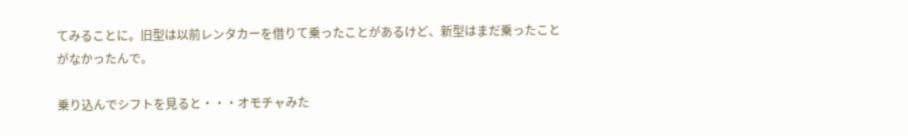てみることに。旧型は以前レンタカーを借りて乗ったことがあるけど、新型はまだ乗ったことがなかったんで。

乗り込んでシフトを見ると・・・オモチャみた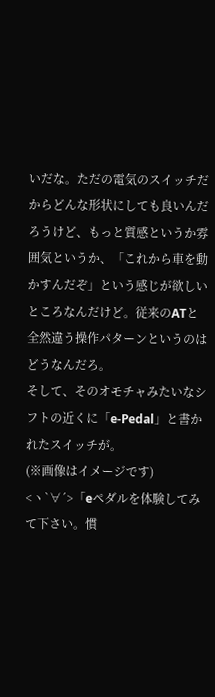いだな。ただの電気のスイッチだからどんな形状にしても良いんだろうけど、もっと質感というか雰囲気というか、「これから車を動かすんだぞ」という感じが欲しいところなんだけど。従来のATと全然違う操作パターンというのはどうなんだろ。
そして、そのオモチャみたいなシフトの近くに「e-Pedal」と書かれたスイッチが。
(※画像はイメージです)
<ヽ`∀´>「eペダルを体験してみて下さい。慣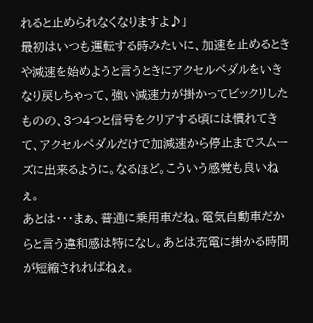れると止められなくなりますよ♪」
最初はいつも運転する時みたいに、加速を止めるときや減速を始めようと言うときにアクセルペダルをいきなり戻しちゃって、強い減速力が掛かってビックリしたものの、3つ4つと信号をクリアする頃には慣れてきて、アクセルペダルだけで加減速から停止までスムーズに出来るように。なるほど。こういう感覚も良いねぇ。
あとは・・・まぁ、普通に乗用車だね。電気自動車だからと言う違和感は特になし。あとは充電に掛かる時間が短縮されればねぇ。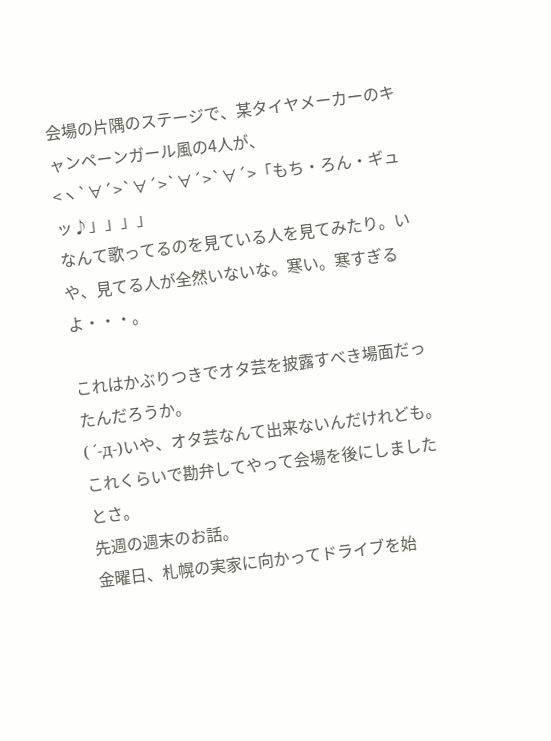会場の片隅のステージで、某タイヤメーカーのキャンペーンガール風の4人が、
<ヽ`∀´>`∀´>`∀´>`∀´>「もち・ろん・ギュッ♪」」」」
なんて歌ってるのを見ている人を見てみたり。いや、見てる人が全然いないな。寒い。寒すぎるよ・・・。

これはかぶりつきでオタ芸を披露すべき場面だったんだろうか。
( ´-д-)いや、オタ芸なんて出来ないんだけれども。
これくらいで勘弁してやって会場を後にしましたとさ。
先週の週末のお話。
金曜日、札幌の実家に向かってドライブを始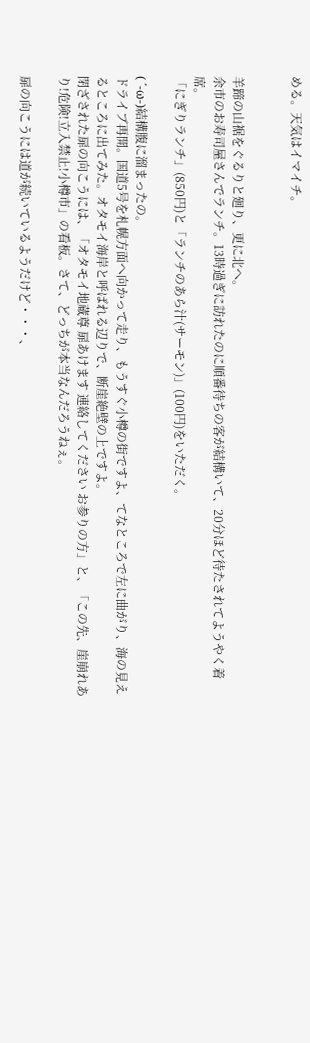める。天気はイマイチ。


羊蹄の山裾をぐるりと廻り、更に北へ。
余市のお寿司屋さんでランチ。13時過ぎに訪れたのに順番待ちの客が結構いて、20分ほど待たされてようやく着席。
「にぎりランチ」(850円)と「ランチのあら汁(サーモン)」(100円)をいただく。

( ´-ω-)結構腹に溜まったの。
ドライブ再開。国道5号を札幌方面へ向かって走り、もうすぐ小樽の街ですよ、てなところで左に曲がり、海の見えるところに出てみた。オタモイ海岸と呼ばれる辺りで、断崖絶壁の上ですよ。
閉ざされた扉の向こうには、「オタモイ地蔵尊 扉あけます 連絡してください お参りの方」と、「この先、崖崩れあり!危険!立入禁止!小樽市」の看板。さて、どっちが本当なんだろうねぇ。

扉の向こうには道が続いているようだけど・・・、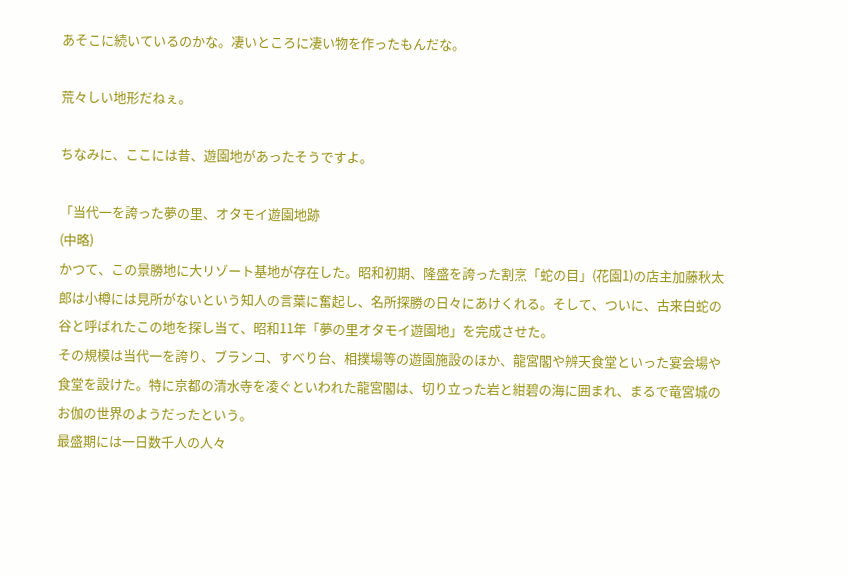あそこに続いているのかな。凄いところに凄い物を作ったもんだな。

荒々しい地形だねぇ。

ちなみに、ここには昔、遊園地があったそうですよ。

「当代一を誇った夢の里、オタモイ遊園地跡
(中略)
かつて、この景勝地に大リゾート基地が存在した。昭和初期、隆盛を誇った割烹「蛇の目」(花園1)の店主加藤秋太郎は小樽には見所がないという知人の言葉に奮起し、名所探勝の日々にあけくれる。そして、ついに、古来白蛇の谷と呼ばれたこの地を探し当て、昭和11年「夢の里オタモイ遊園地」を完成させた。
その規模は当代一を誇り、ブランコ、すべり台、相撲場等の遊園施設のほか、龍宮閣や辨天食堂といった宴会場や食堂を設けた。特に京都の清水寺を凌ぐといわれた龍宮閣は、切り立った岩と紺碧の海に囲まれ、まるで竜宮城のお伽の世界のようだったという。
最盛期には一日数千人の人々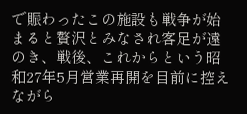で賑わったこの施設も戦争が始まると贅沢とみなされ客足が遠のき、戦後、これからという昭和27年5月営業再開を目前に控えながら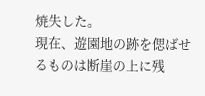焼失した。
現在、遊園地の跡を偲ばせるものは断崖の上に残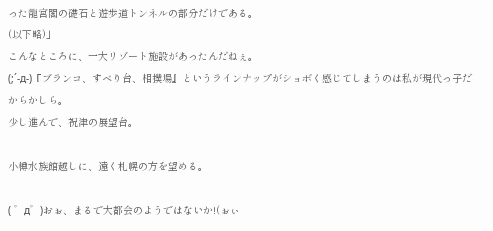った龍宮閣の礎石と遊歩道トンネルの部分だけである。
(以下略)」
こんなところに、一大リゾート施設があったんだねぇ。
(;´-д-)『ブランコ、すべり台、相撲場』というラインナップがショボく感じてしまうのは私が現代っ子だからかしら。
少し進んで、祝津の展望台。

小樽水族館越しに、遠く札幌の方を望める。

( ゜д゜)おぉ、まるで大都会のようではないか!(ぉぃ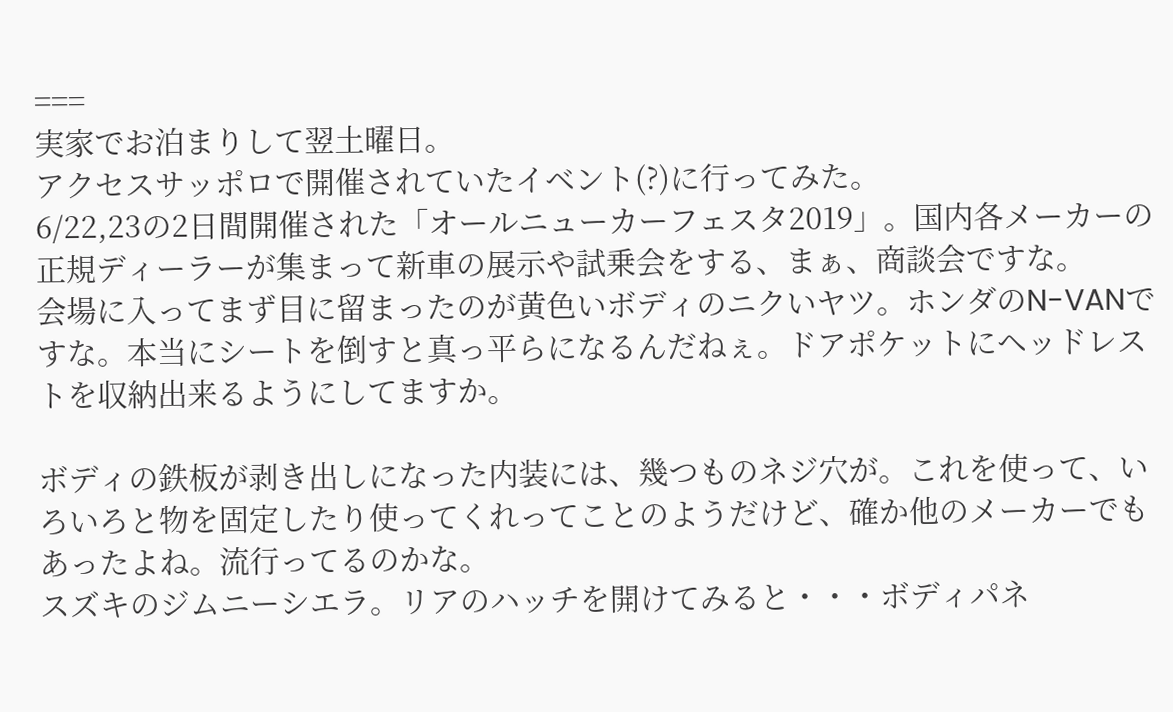===
実家でお泊まりして翌土曜日。
アクセスサッポロで開催されていたイベント(?)に行ってみた。
6/22,23の2日間開催された「オールニューカーフェスタ2019」。国内各メーカーの正規ディーラーが集まって新車の展示や試乗会をする、まぁ、商談会ですな。
会場に入ってまず目に留まったのが黄色いボディのニクいヤツ。ホンダのN-VANですな。本当にシートを倒すと真っ平らになるんだねぇ。ドアポケットにヘッドレストを収納出来るようにしてますか。

ボディの鉄板が剥き出しになった内装には、幾つものネジ穴が。これを使って、いろいろと物を固定したり使ってくれってことのようだけど、確か他のメーカーでもあったよね。流行ってるのかな。
スズキのジムニーシエラ。リアのハッチを開けてみると・・・ボディパネ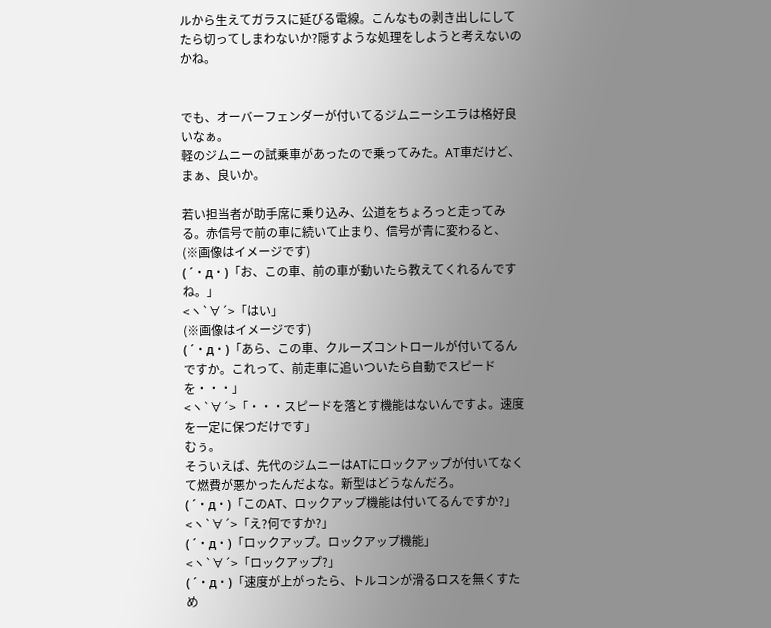ルから生えてガラスに延びる電線。こんなもの剥き出しにしてたら切ってしまわないか?隠すような処理をしようと考えないのかね。


でも、オーバーフェンダーが付いてるジムニーシエラは格好良いなぁ。
軽のジムニーの試乗車があったので乗ってみた。AT車だけど、まぁ、良いか。

若い担当者が助手席に乗り込み、公道をちょろっと走ってみる。赤信号で前の車に続いて止まり、信号が青に変わると、
(※画像はイメージです)
( ´・д・)「お、この車、前の車が動いたら教えてくれるんですね。」
<ヽ`∀´>「はい」
(※画像はイメージです)
( ´・д・)「あら、この車、クルーズコントロールが付いてるんですか。これって、前走車に追いついたら自動でスピードを・・・」
<ヽ`∀´>「・・・スピードを落とす機能はないんですよ。速度を一定に保つだけです」
むぅ。
そういえば、先代のジムニーはATにロックアップが付いてなくて燃費が悪かったんだよな。新型はどうなんだろ。
( ´・д・)「このAT、ロックアップ機能は付いてるんですか?」
<ヽ`∀´>「え?何ですか?」
( ´・д・)「ロックアップ。ロックアップ機能」
<ヽ`∀´>「ロックアップ?」
( ´・д・)「速度が上がったら、トルコンが滑るロスを無くすため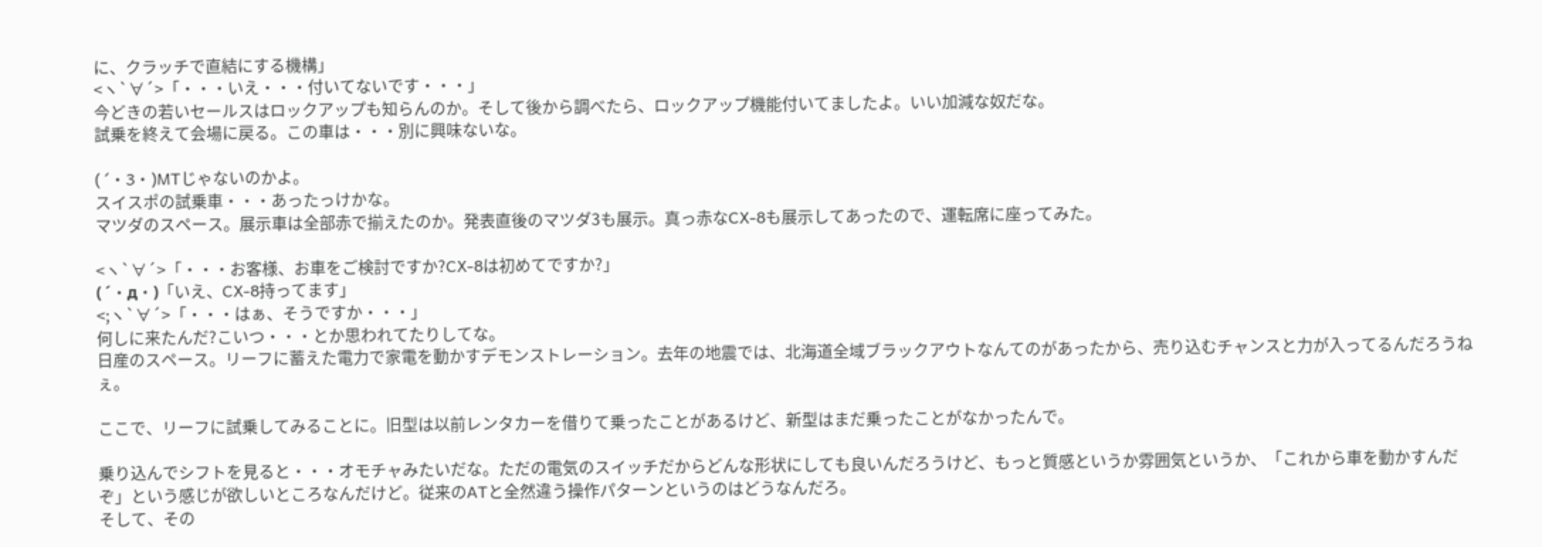に、クラッチで直結にする機構」
<ヽ`∀´>「・・・いえ・・・付いてないです・・・」
今どきの若いセールスはロックアップも知らんのか。そして後から調べたら、ロックアップ機能付いてましたよ。いい加減な奴だな。
試乗を終えて会場に戻る。この車は・・・別に興味ないな。

( ´・3・)MTじゃないのかよ。
スイスポの試乗車・・・あったっけかな。
マツダのスペース。展示車は全部赤で揃えたのか。発表直後のマツダ3も展示。真っ赤なCX-8も展示してあったので、運転席に座ってみた。

<ヽ`∀´>「・・・お客様、お車をご検討ですか?CX-8は初めてですか?」
( ´・д・)「いえ、CX-8持ってます」
<;ヽ`∀´>「・・・はぁ、そうですか・・・」
何しに来たんだ?こいつ・・・とか思われてたりしてな。
日産のスペース。リーフに蓄えた電力で家電を動かすデモンストレーション。去年の地震では、北海道全域ブラックアウトなんてのがあったから、売り込むチャンスと力が入ってるんだろうねぇ。

ここで、リーフに試乗してみることに。旧型は以前レンタカーを借りて乗ったことがあるけど、新型はまだ乗ったことがなかったんで。

乗り込んでシフトを見ると・・・オモチャみたいだな。ただの電気のスイッチだからどんな形状にしても良いんだろうけど、もっと質感というか雰囲気というか、「これから車を動かすんだぞ」という感じが欲しいところなんだけど。従来のATと全然違う操作パターンというのはどうなんだろ。
そして、その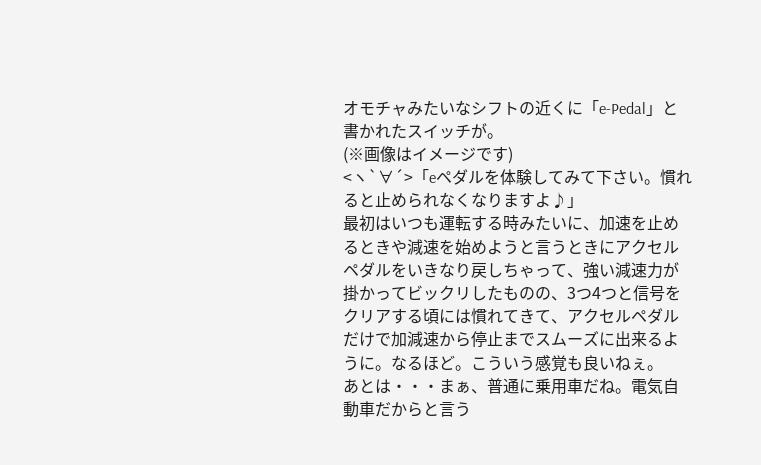オモチャみたいなシフトの近くに「e-Pedal」と書かれたスイッチが。
(※画像はイメージです)
<ヽ`∀´>「eペダルを体験してみて下さい。慣れると止められなくなりますよ♪」
最初はいつも運転する時みたいに、加速を止めるときや減速を始めようと言うときにアクセルペダルをいきなり戻しちゃって、強い減速力が掛かってビックリしたものの、3つ4つと信号をクリアする頃には慣れてきて、アクセルペダルだけで加減速から停止までスムーズに出来るように。なるほど。こういう感覚も良いねぇ。
あとは・・・まぁ、普通に乗用車だね。電気自動車だからと言う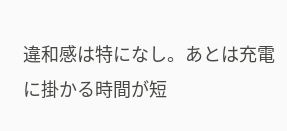違和感は特になし。あとは充電に掛かる時間が短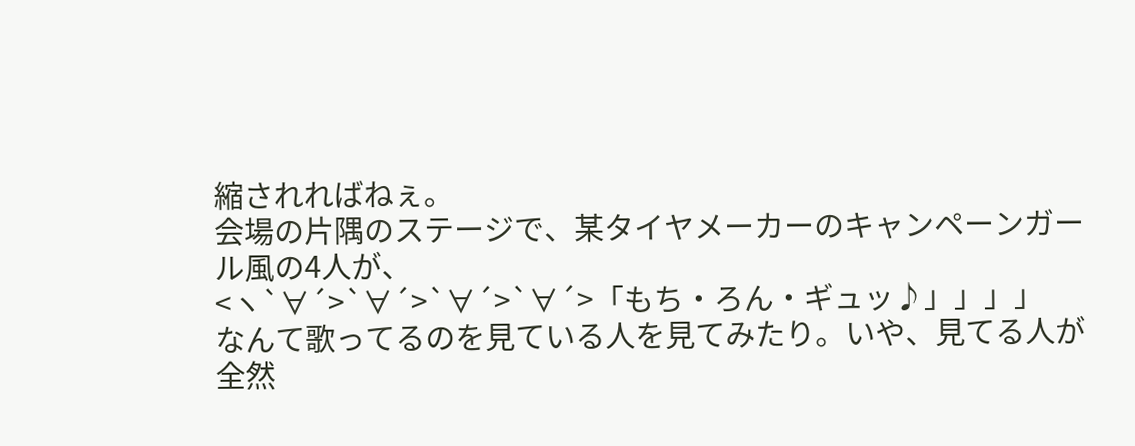縮されればねぇ。
会場の片隅のステージで、某タイヤメーカーのキャンペーンガール風の4人が、
<ヽ`∀´>`∀´>`∀´>`∀´>「もち・ろん・ギュッ♪」」」」
なんて歌ってるのを見ている人を見てみたり。いや、見てる人が全然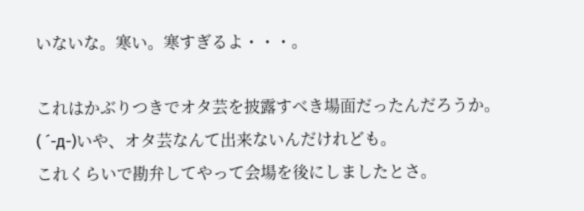いないな。寒い。寒すぎるよ・・・。

これはかぶりつきでオタ芸を披露すべき場面だったんだろうか。
( ´-д-)いや、オタ芸なんて出来ないんだけれども。
これくらいで勘弁してやって会場を後にしましたとさ。